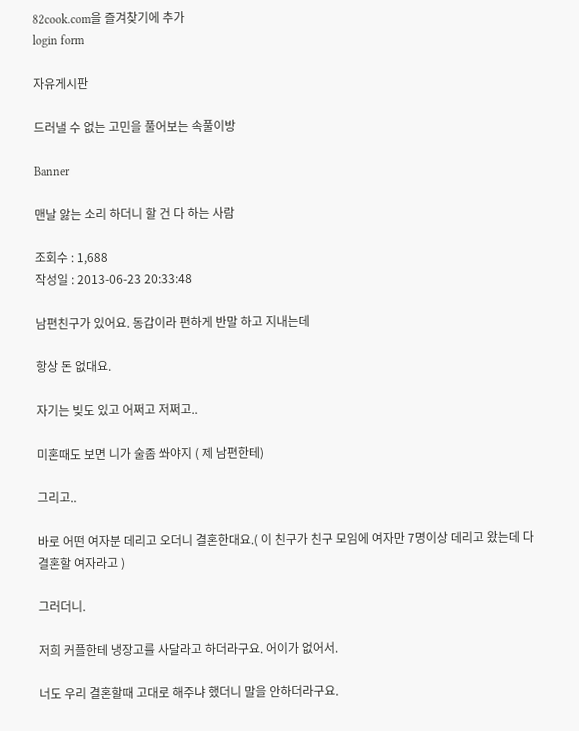82cook.com을 즐겨찾기에 추가
login form

자유게시판

드러낼 수 없는 고민을 풀어보는 속풀이방

Banner

맨날 앓는 소리 하더니 할 건 다 하는 사람

조회수 : 1,688
작성일 : 2013-06-23 20:33:48

남편친구가 있어요. 동갑이라 편하게 반말 하고 지내는데

항상 돈 없대요.

자기는 빚도 있고 어쩌고 저쩌고..

미혼때도 보면 니가 술좀 쏴야지 ( 제 남편한테)

그리고..

바로 어떤 여자분 데리고 오더니 결혼한대요.( 이 친구가 친구 모임에 여자만 7명이상 데리고 왔는데 다 결혼할 여자라고 )

그러더니.

저희 커플한테 냉장고를 사달라고 하더라구요. 어이가 없어서.

너도 우리 결혼할때 고대로 해주냐 했더니 말을 안하더라구요.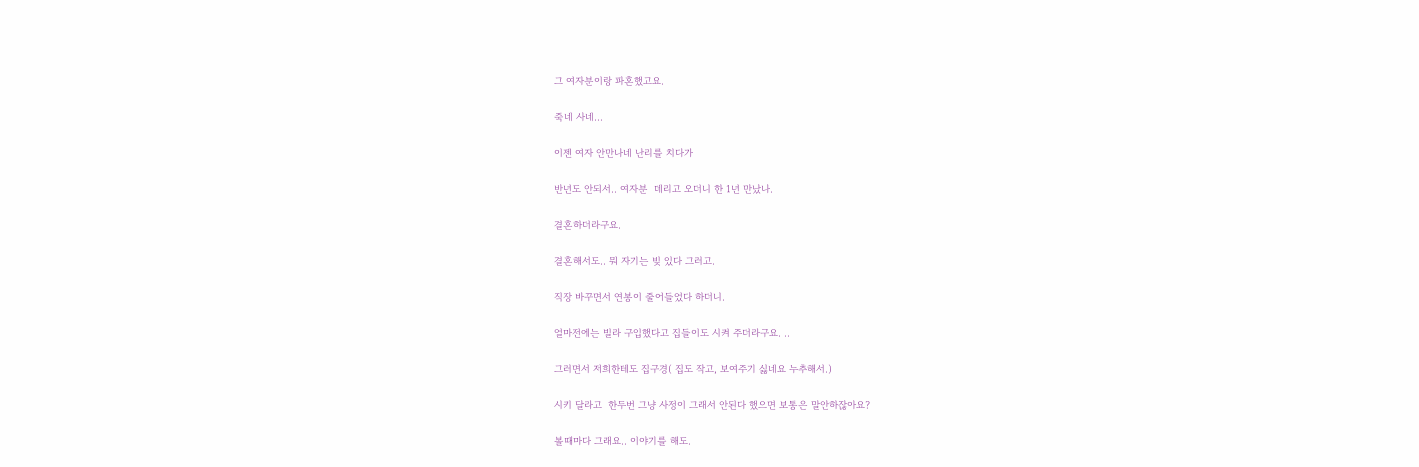그 여자분이랑 파혼했고요.

죽네 사네...

이젠 여자 안만나네 난리를 치다가

반년도 안되서.. 여자분  데리고 오더니 한 1년 만났나.

결혼하더라구요.

결혼해서도.. 뭐 자기는 빚 있다 그러고.

직장 바꾸면서 연봉이 줄어들었다 하더니.

얼마전에는 빌라 구입했다고 집들이도 시켜 주더라구요. ..

그러면서 저희한테도 집구경( 집도 작고, 보여주기 싫네요 누추해서.)

시키 달라고  한두번 그냥 사정이 그래서 안된다 했으면 보통은 말안하잖아요?

볼때마다 그래요.. 이야기를 해도.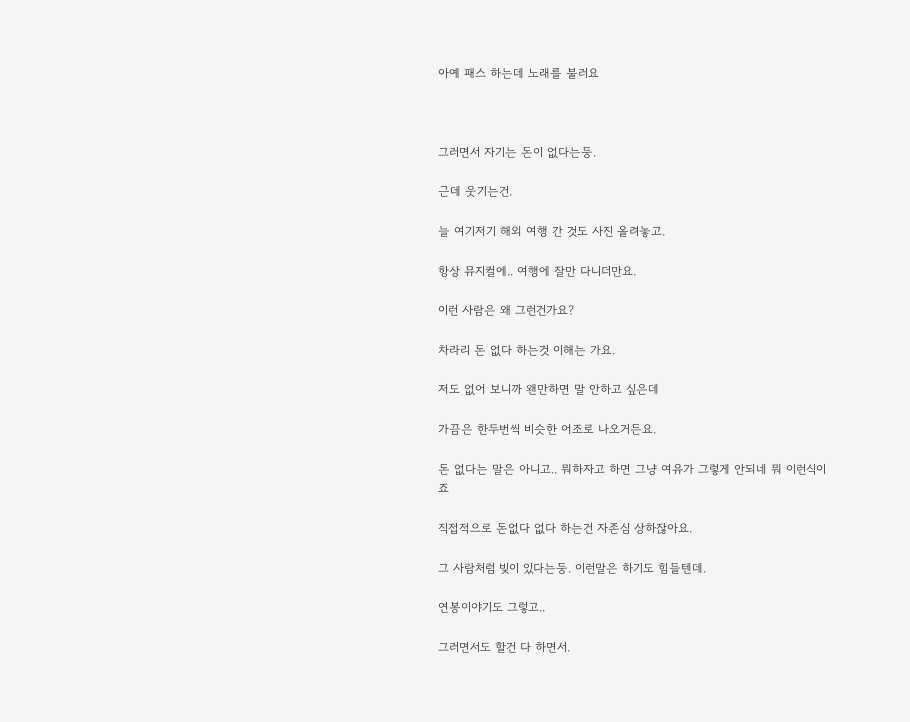아예 패스 하는데 노래를 불러요



그러면서 자기는 돈이 없다는둥.

근데 웃기는건.

늘 여기저기 해외 여행 간 것도 사진 올려놓고.

항상 뮤지컬에.. 여행에 잘만 다니더만요.

이런 사람은 왜 그런건가요?

차라리 돈 없다 하는것 이해는 가요.

저도 없어 보니까 왠만하면 말 안하고 싶은데

가끔은 한두번씩 비슷한 어조로 나오거든요.

돈 없다는 말은 아니고.. 뭐하자고 하면 그냥 여유가 그렇게 안되네 뭐 이런식이죠

직접적으로 돈없다 없다 하는건 자존심 상하잖아요.

그 사람처럼 빚이 있다는둥. 이런말은 하기도 힘들텐데.

연봉이야기도 그렇고..

그러면서도 할건 다 하면서.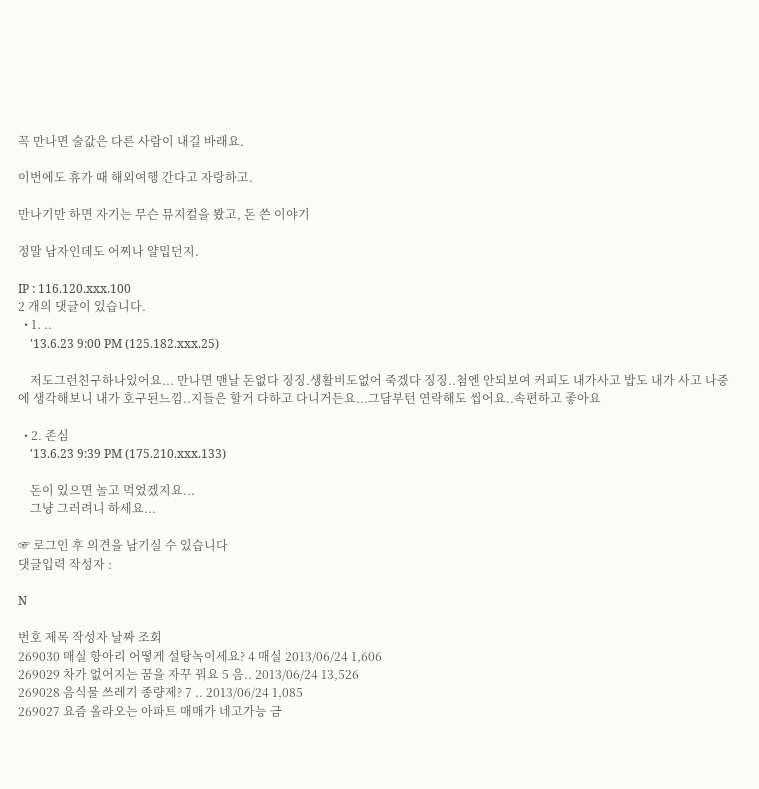꼭 만나면 술값은 다른 사람이 내길 바래요.

이번에도 휴가 때 해외여행 간다고 자랑하고.

만나기만 하면 자기는 무슨 뮤지컬을 봤고, 돈 쓴 이야기

정말 남자인데도 어찌나 얄밉던지.

IP : 116.120.xxx.100
2 개의 댓글이 있습니다.
  • 1. ..
    '13.6.23 9:00 PM (125.182.xxx.25)

    저도그런친구하나있어요... 만나면 맨날 돈없다 징징.생활비도없어 죽겠다 징징..첨엔 안되보여 커피도 내가사고 밥도 내가 사고 나중에 생각해보니 내가 호구된느낌..지들은 할거 다하고 다니거든요...그담부턴 연락해도 씹어요..속편하고 좋아요

  • 2. 존심
    '13.6.23 9:39 PM (175.210.xxx.133)

    돈이 있으면 놀고 먹었겠지요...
    그냥 그러려니 하세요...

☞ 로그인 후 의견을 남기실 수 있습니다
댓글입력 작성자 :

N

번호 제목 작성자 날짜 조회
269030 매실 항아리 어떻게 설탕녹이세요? 4 매실 2013/06/24 1,606
269029 차가 없어지는 꿈을 자꾸 꿔요 5 음.. 2013/06/24 13,526
269028 음식물 쓰레기 종량제? 7 .. 2013/06/24 1,085
269027 요즘 올라오는 아파트 매매가 네고가능 금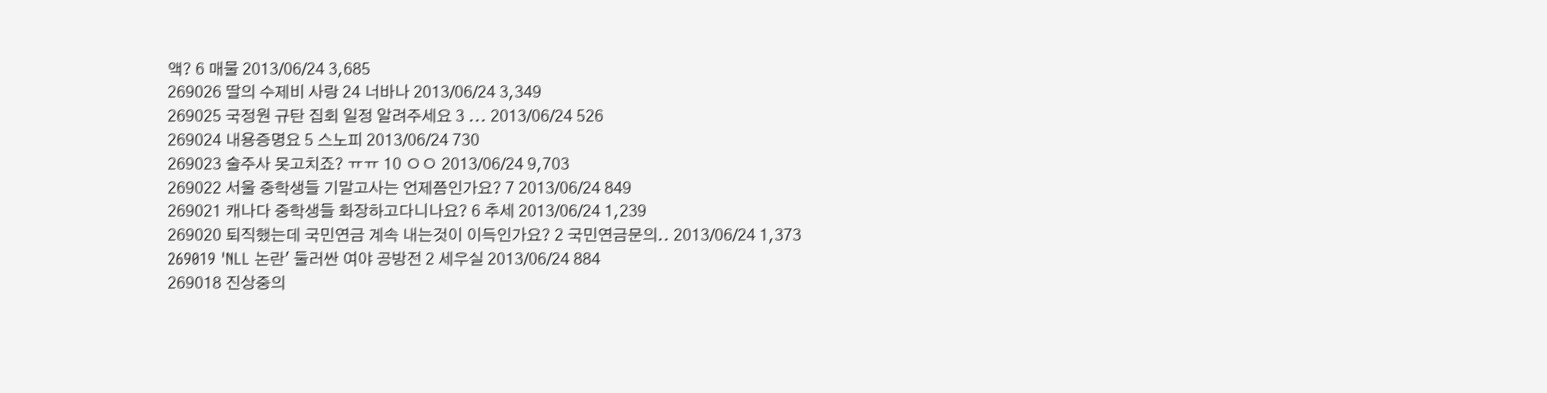액? 6 매물 2013/06/24 3,685
269026 딸의 수제비 사랑 24 너바나 2013/06/24 3,349
269025 국정원 규탄 집회 일정 알려주세요 3 ... 2013/06/24 526
269024 내용증명요 5 스노피 2013/06/24 730
269023 술주사 못고치죠? ㅠㅠ 10 ㅇㅇ 2013/06/24 9,703
269022 서울 중학생들 기말고사는 언제쯤인가요? 7 2013/06/24 849
269021 캐나다 중학생들 화장하고다니나요? 6 추세 2013/06/24 1,239
269020 퇴직했는데 국민연금 계속 내는것이 이득인가요? 2 국민연금문의.. 2013/06/24 1,373
269019 'NLL 논란' 둘러싼 여야 공방전 2 세우실 2013/06/24 884
269018 진상중의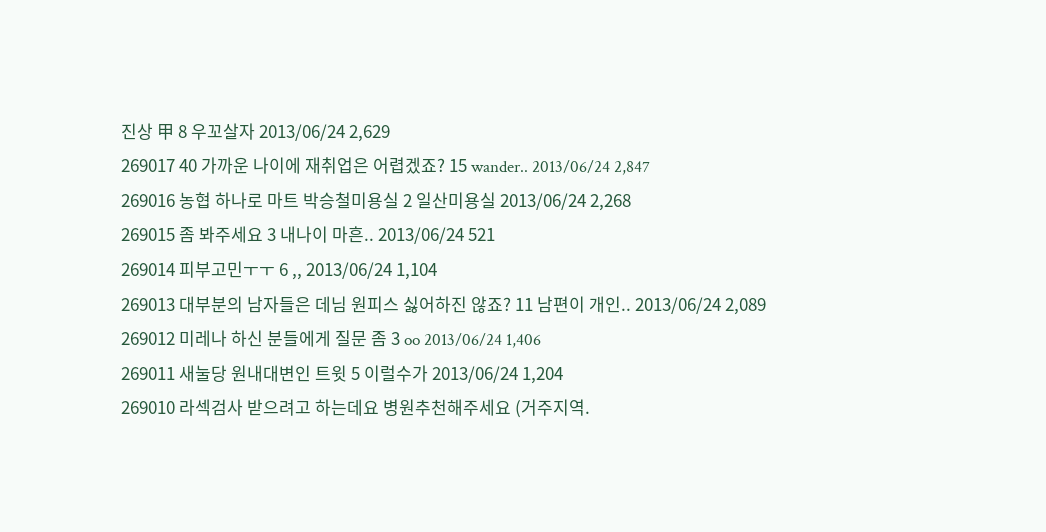진상 甲 8 우꼬살자 2013/06/24 2,629
269017 40 가까운 나이에 재취업은 어렵겠죠? 15 wander.. 2013/06/24 2,847
269016 농협 하나로 마트 박승철미용실 2 일산미용실 2013/06/24 2,268
269015 좀 봐주세요 3 내나이 마흔.. 2013/06/24 521
269014 피부고민ㅜㅜ 6 ,, 2013/06/24 1,104
269013 대부분의 남자들은 데님 원피스 싫어하진 않죠? 11 남편이 개인.. 2013/06/24 2,089
269012 미레나 하신 분들에게 질문 좀 3 oo 2013/06/24 1,406
269011 새눌당 원내대변인 트윗 5 이럴수가 2013/06/24 1,204
269010 라섹검사 받으려고 하는데요 병원추천해주세요 (거주지역.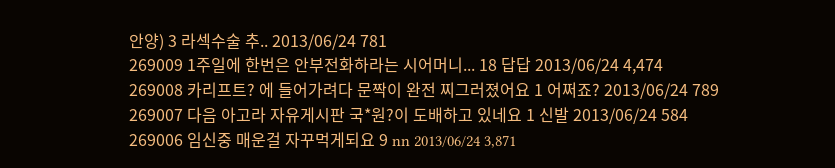안양) 3 라섹수술 추.. 2013/06/24 781
269009 1주일에 한번은 안부전화하라는 시어머니... 18 답답 2013/06/24 4,474
269008 카리프트? 에 들어가려다 문짝이 완전 찌그러졌어요 1 어쩌죠? 2013/06/24 789
269007 다음 아고라 자유게시판 국*원?이 도배하고 있네요 1 신발 2013/06/24 584
269006 임신중 매운걸 자꾸먹게되요 9 nn 2013/06/24 3,871